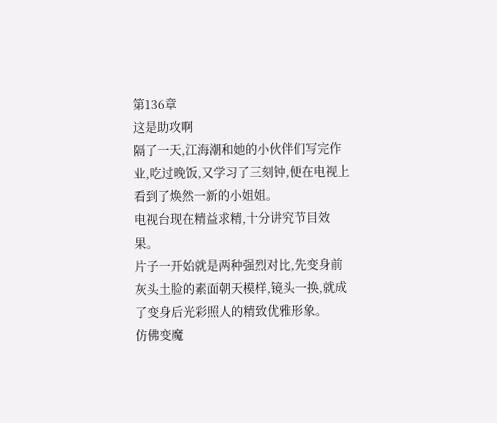第136章
这是助攻啊
隔了一天,江海潮和她的小伙伴们写完作业,吃过晚饭,又学习了三刻钟,便在电视上看到了焕然一新的小姐姐。
电视台现在精益求精,十分讲究节目效果。
片子一开始就是两种强烈对比,先变身前灰头土脸的素面朝天模样,镜头一换,就成了变身后光彩照人的精致优雅形象。
仿佛变魔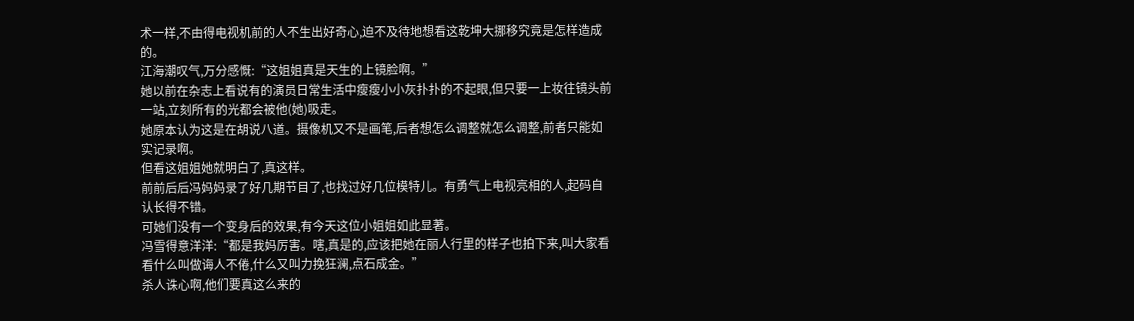术一样,不由得电视机前的人不生出好奇心,迫不及待地想看这乾坤大挪移究竟是怎样造成的。
江海潮叹气,万分感慨:“这姐姐真是天生的上镜脸啊。”
她以前在杂志上看说有的演员日常生活中瘦瘦小小灰扑扑的不起眼,但只要一上妆往镜头前一站,立刻所有的光都会被他(她)吸走。
她原本认为这是在胡说八道。摄像机又不是画笔,后者想怎么调整就怎么调整,前者只能如实记录啊。
但看这姐姐她就明白了,真这样。
前前后后冯妈妈录了好几期节目了,也找过好几位模特儿。有勇气上电视亮相的人,起码自认长得不错。
可她们没有一个变身后的效果,有今天这位小姐姐如此显著。
冯雪得意洋洋:“都是我妈厉害。嗐,真是的,应该把她在丽人行里的样子也拍下来,叫大家看看什么叫做诲人不倦,什么又叫力挽狂澜,点石成金。”
杀人诛心啊,他们要真这么来的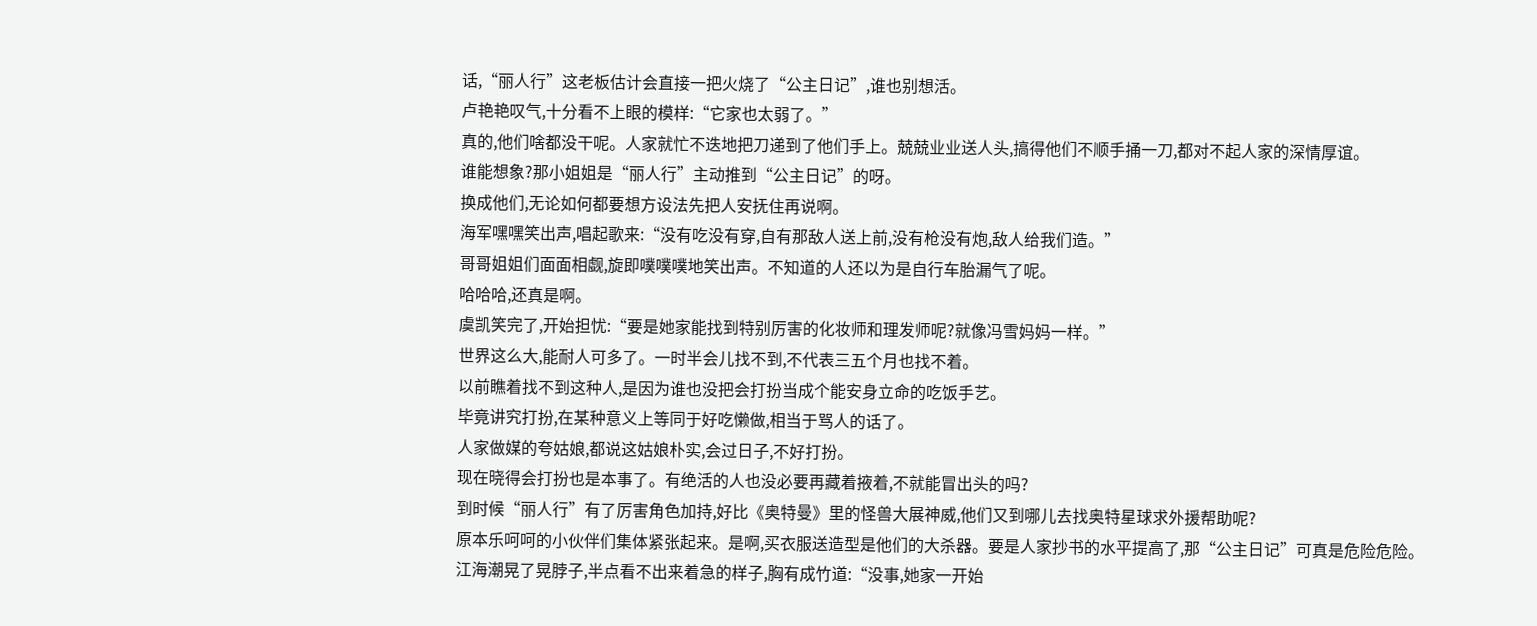话,“丽人行”这老板估计会直接一把火烧了“公主日记”,谁也别想活。
卢艳艳叹气,十分看不上眼的模样:“它家也太弱了。”
真的,他们啥都没干呢。人家就忙不迭地把刀递到了他们手上。兢兢业业送人头,搞得他们不顺手捅一刀,都对不起人家的深情厚谊。
谁能想象?那小姐姐是“丽人行”主动推到“公主日记”的呀。
换成他们,无论如何都要想方设法先把人安抚住再说啊。
海军嘿嘿笑出声,唱起歌来:“没有吃没有穿,自有那敌人送上前,没有枪没有炮,敌人给我们造。”
哥哥姐姐们面面相觑,旋即噗噗噗地笑出声。不知道的人还以为是自行车胎漏气了呢。
哈哈哈,还真是啊。
虞凯笑完了,开始担忧:“要是她家能找到特别厉害的化妆师和理发师呢?就像冯雪妈妈一样。”
世界这么大,能耐人可多了。一时半会儿找不到,不代表三五个月也找不着。
以前瞧着找不到这种人,是因为谁也没把会打扮当成个能安身立命的吃饭手艺。
毕竟讲究打扮,在某种意义上等同于好吃懒做,相当于骂人的话了。
人家做媒的夸姑娘,都说这姑娘朴实,会过日子,不好打扮。
现在晓得会打扮也是本事了。有绝活的人也没必要再藏着掖着,不就能冒出头的吗?
到时候“丽人行”有了厉害角色加持,好比《奥特曼》里的怪兽大展神威,他们又到哪儿去找奥特星球求外援帮助呢?
原本乐呵呵的小伙伴们集体紧张起来。是啊,买衣服送造型是他们的大杀器。要是人家抄书的水平提高了,那“公主日记”可真是危险危险。
江海潮晃了晃脖子,半点看不出来着急的样子,胸有成竹道:“没事,她家一开始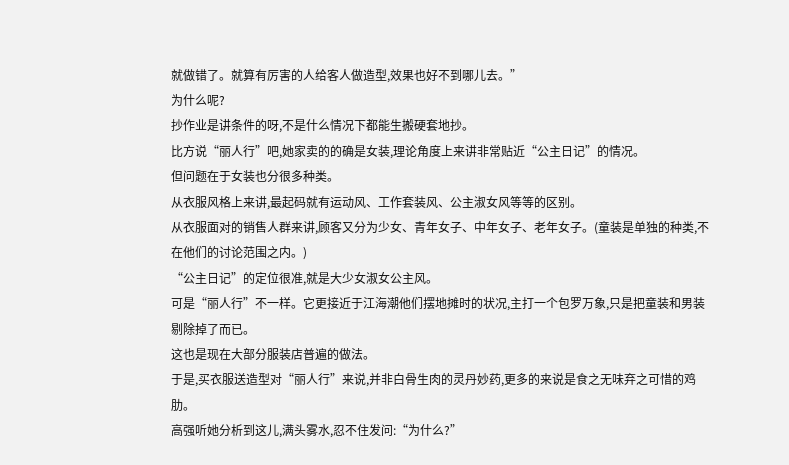就做错了。就算有厉害的人给客人做造型,效果也好不到哪儿去。”
为什么呢?
抄作业是讲条件的呀,不是什么情况下都能生搬硬套地抄。
比方说“丽人行”吧,她家卖的的确是女装,理论角度上来讲非常贴近“公主日记”的情况。
但问题在于女装也分很多种类。
从衣服风格上来讲,最起码就有运动风、工作套装风、公主淑女风等等的区别。
从衣服面对的销售人群来讲,顾客又分为少女、青年女子、中年女子、老年女子。(童装是单独的种类,不在他们的讨论范围之内。)
“公主日记”的定位很准,就是大少女淑女公主风。
可是“丽人行”不一样。它更接近于江海潮他们摆地摊时的状况,主打一个包罗万象,只是把童装和男装剔除掉了而已。
这也是现在大部分服装店普遍的做法。
于是,买衣服送造型对“丽人行”来说,并非白骨生肉的灵丹妙药,更多的来说是食之无味弃之可惜的鸡肋。
高强听她分析到这儿,满头雾水,忍不住发问:“为什么?”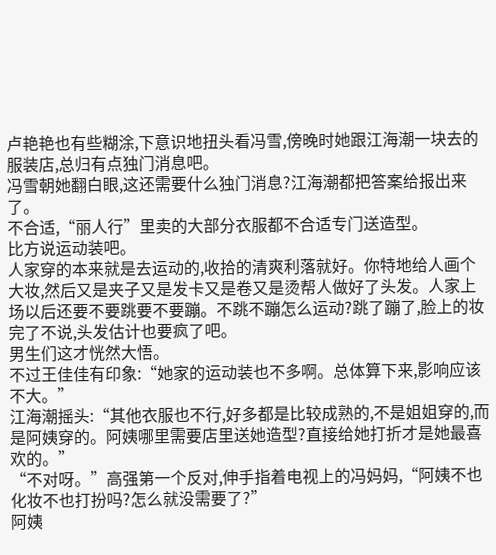卢艳艳也有些糊涂,下意识地扭头看冯雪,傍晚时她跟江海潮一块去的服装店,总归有点独门消息吧。
冯雪朝她翻白眼,这还需要什么独门消息?江海潮都把答案给报出来了。
不合适,“丽人行”里卖的大部分衣服都不合适专门送造型。
比方说运动装吧。
人家穿的本来就是去运动的,收拾的清爽利落就好。你特地给人画个大妆,然后又是夹子又是发卡又是卷又是烫帮人做好了头发。人家上场以后还要不要跳要不要蹦。不跳不蹦怎么运动?跳了蹦了,脸上的妆完了不说,头发估计也要疯了吧。
男生们这才恍然大悟。
不过王佳佳有印象:“她家的运动装也不多啊。总体算下来,影响应该不大。”
江海潮摇头:“其他衣服也不行,好多都是比较成熟的,不是姐姐穿的,而是阿姨穿的。阿姨哪里需要店里送她造型?直接给她打折才是她最喜欢的。”
“不对呀。”高强第一个反对,伸手指着电视上的冯妈妈,“阿姨不也化妆不也打扮吗?怎么就没需要了?”
阿姨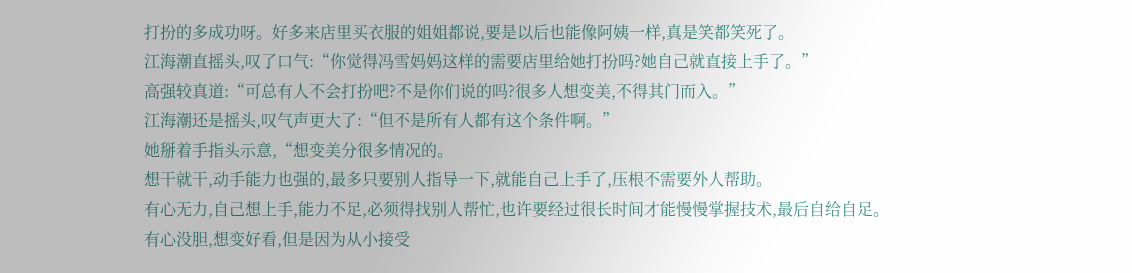打扮的多成功呀。好多来店里买衣服的姐姐都说,要是以后也能像阿姨一样,真是笑都笑死了。
江海潮直摇头,叹了口气:“你觉得冯雪妈妈这样的需要店里给她打扮吗?她自己就直接上手了。”
高强较真道:“可总有人不会打扮吧?不是你们说的吗?很多人想变美,不得其门而入。”
江海潮还是摇头,叹气声更大了:“但不是所有人都有这个条件啊。”
她掰着手指头示意,“想变美分很多情况的。
想干就干,动手能力也强的,最多只要别人指导一下,就能自己上手了,压根不需要外人帮助。
有心无力,自己想上手,能力不足,必须得找别人帮忙,也许要经过很长时间才能慢慢掌握技术,最后自给自足。
有心没胆,想变好看,但是因为从小接受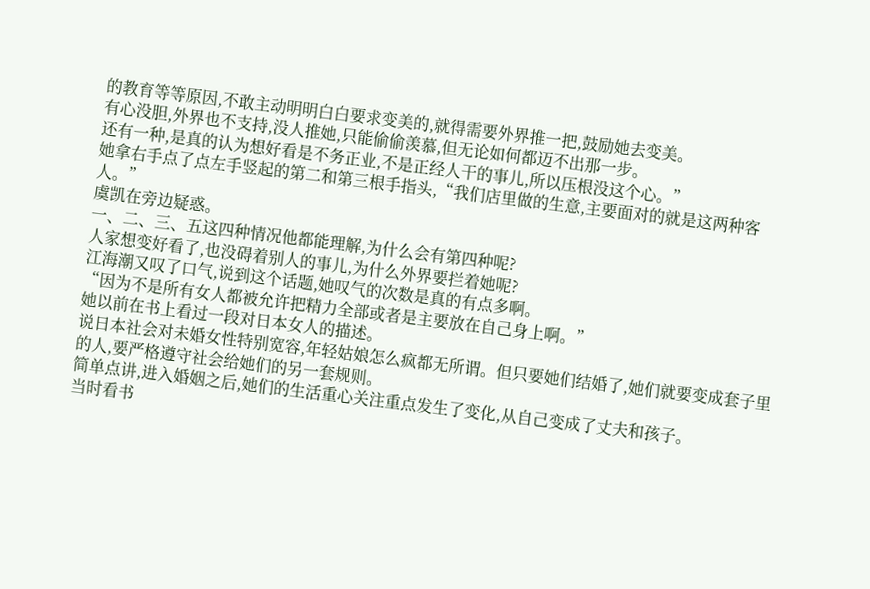的教育等等原因,不敢主动明明白白要求变美的,就得需要外界推一把,鼓励她去变美。
有心没胆,外界也不支持,没人推她,只能偷偷羡慕,但无论如何都迈不出那一步。
还有一种,是真的认为想好看是不务正业,不是正经人干的事儿,所以压根没这个心。”
她拿右手点了点左手竖起的第二和第三根手指头,“我们店里做的生意,主要面对的就是这两种客人。”
虞凯在旁边疑惑。
一、二、三、五这四种情况他都能理解,为什么会有第四种呢?
人家想变好看了,也没碍着别人的事儿,为什么外界要拦着她呢?
江海潮又叹了口气,说到这个话题,她叹气的次数是真的有点多啊。
“因为不是所有女人都被允许把精力全部或者是主要放在自己身上啊。”
她以前在书上看过一段对日本女人的描述。
说日本社会对未婚女性特别宽容,年轻姑娘怎么疯都无所谓。但只要她们结婚了,她们就要变成套子里的人,要严格遵守社会给她们的另一套规则。
简单点讲,进入婚姻之后,她们的生活重心关注重点发生了变化,从自己变成了丈夫和孩子。
当时看书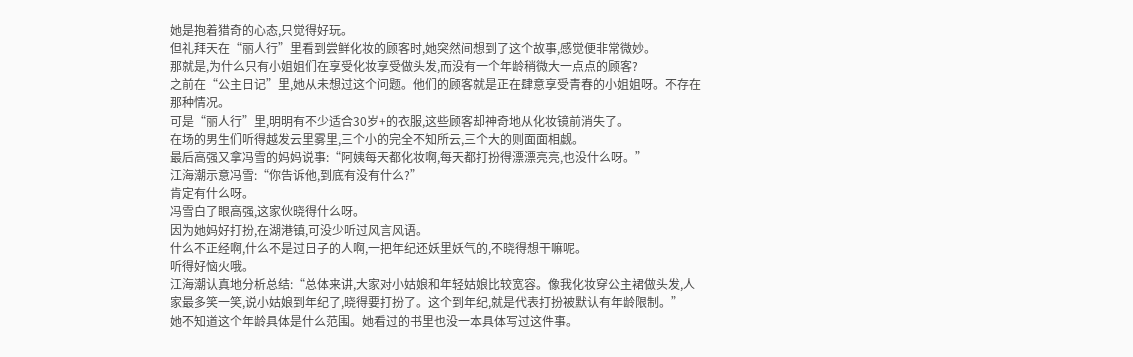她是抱着猎奇的心态,只觉得好玩。
但礼拜天在“丽人行”里看到尝鲜化妆的顾客时,她突然间想到了这个故事,感觉便非常微妙。
那就是,为什么只有小姐姐们在享受化妆享受做头发,而没有一个年龄稍微大一点点的顾客?
之前在“公主日记”里,她从未想过这个问题。他们的顾客就是正在肆意享受青春的小姐姐呀。不存在那种情况。
可是“丽人行”里,明明有不少适合30岁+的衣服,这些顾客却神奇地从化妆镜前消失了。
在场的男生们听得越发云里雾里,三个小的完全不知所云,三个大的则面面相觑。
最后高强又拿冯雪的妈妈说事:“阿姨每天都化妆啊,每天都打扮得漂漂亮亮,也没什么呀。”
江海潮示意冯雪:“你告诉他,到底有没有什么?”
肯定有什么呀。
冯雪白了眼高强,这家伙晓得什么呀。
因为她妈好打扮,在湖港镇,可没少听过风言风语。
什么不正经啊,什么不是过日子的人啊,一把年纪还妖里妖气的,不晓得想干嘛呢。
听得好恼火哦。
江海潮认真地分析总结:“总体来讲,大家对小姑娘和年轻姑娘比较宽容。像我化妆穿公主裙做头发,人家最多笑一笑,说小姑娘到年纪了,晓得要打扮了。这个到年纪,就是代表打扮被默认有年龄限制。”
她不知道这个年龄具体是什么范围。她看过的书里也没一本具体写过这件事。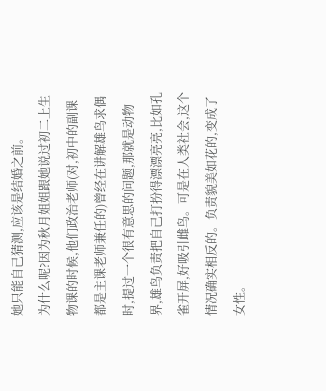她只能自己猜测,应该是结婚之前。
为什么呢?因为秋月姐姐跟她说过初二上生物课的时候,他们政治老师(对,初中的副课都是主课老师兼任的)曾经在讲解雄鸟求偶时,提过一个很有意思的问题,那就是动物界,雄鸟负责把自己打扮得漂漂亮亮,比如孔雀开屏,好吸引雌鸟。可是在人类社会,这个情况确实相反的。负责貌美如花的,变成了女性。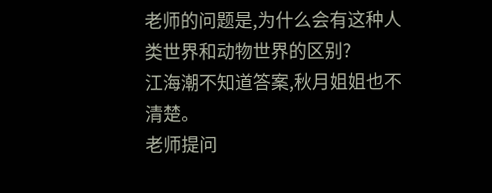老师的问题是,为什么会有这种人类世界和动物世界的区别?
江海潮不知道答案,秋月姐姐也不清楚。
老师提问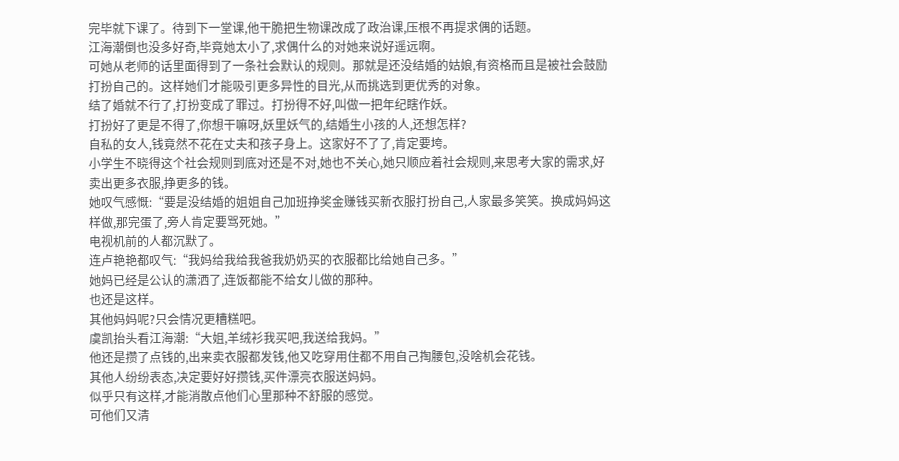完毕就下课了。待到下一堂课,他干脆把生物课改成了政治课,压根不再提求偶的话题。
江海潮倒也没多好奇,毕竟她太小了,求偶什么的对她来说好遥远啊。
可她从老师的话里面得到了一条社会默认的规则。那就是还没结婚的姑娘,有资格而且是被社会鼓励打扮自己的。这样她们才能吸引更多异性的目光,从而挑选到更优秀的对象。
结了婚就不行了,打扮变成了罪过。打扮得不好,叫做一把年纪瞎作妖。
打扮好了更是不得了,你想干嘛呀,妖里妖气的,结婚生小孩的人,还想怎样?
自私的女人,钱竟然不花在丈夫和孩子身上。这家好不了了,肯定要垮。
小学生不晓得这个社会规则到底对还是不对,她也不关心,她只顺应着社会规则,来思考大家的需求,好卖出更多衣服,挣更多的钱。
她叹气感慨:“要是没结婚的姐姐自己加班挣奖金赚钱买新衣服打扮自己,人家最多笑笑。换成妈妈这样做,那完蛋了,旁人肯定要骂死她。”
电视机前的人都沉默了。
连卢艳艳都叹气:“我妈给我给我爸我奶奶买的衣服都比给她自己多。”
她妈已经是公认的潇洒了,连饭都能不给女儿做的那种。
也还是这样。
其他妈妈呢?只会情况更糟糕吧。
虞凯抬头看江海潮:“大姐,羊绒衫我买吧,我送给我妈。”
他还是攒了点钱的,出来卖衣服都发钱,他又吃穿用住都不用自己掏腰包,没啥机会花钱。
其他人纷纷表态,决定要好好攒钱,买件漂亮衣服送妈妈。
似乎只有这样,才能消散点他们心里那种不舒服的感觉。
可他们又清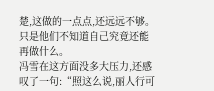楚,这做的一点点,还远远不够。
只是他们不知道自己究竟还能再做什么。
冯雪在这方面没多大压力,还感叹了一句:“照这么说,丽人行可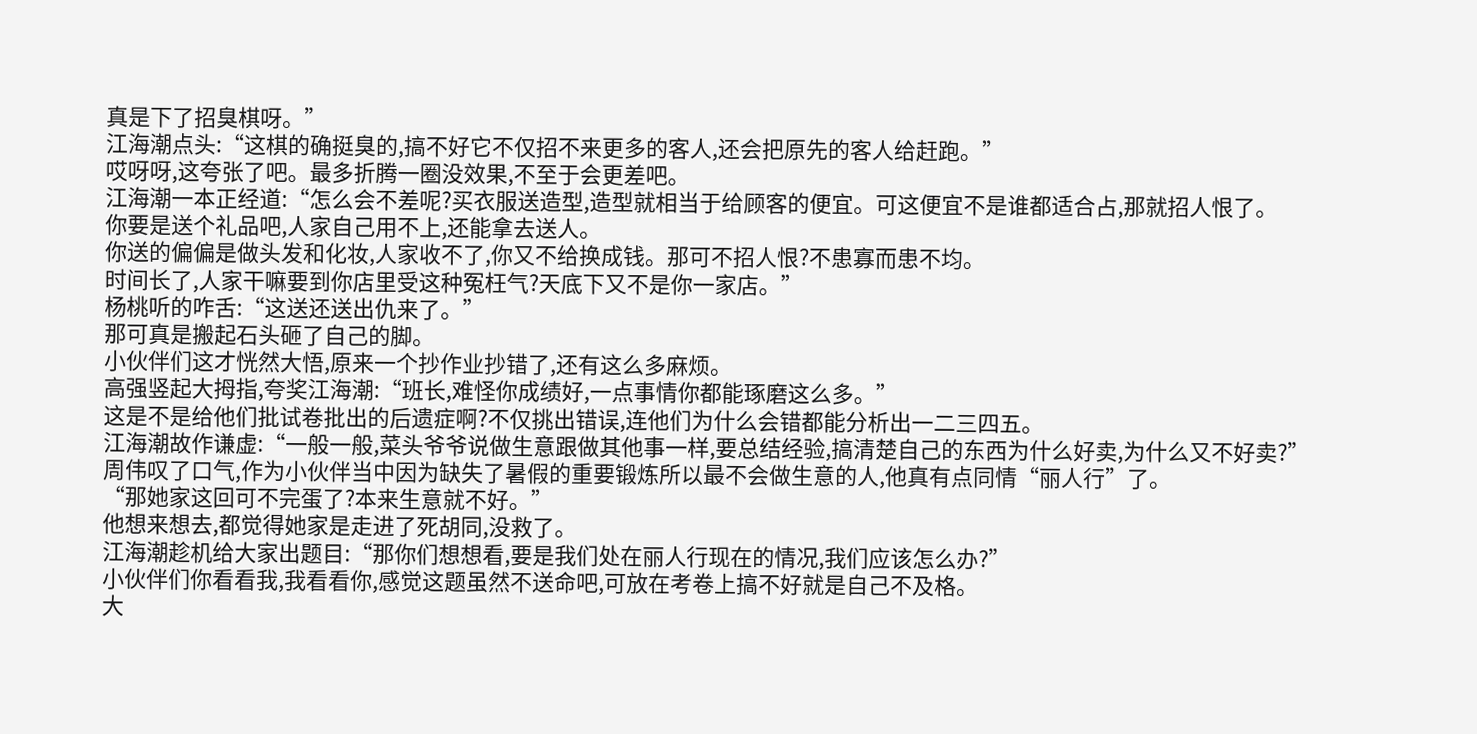真是下了招臭棋呀。”
江海潮点头:“这棋的确挺臭的,搞不好它不仅招不来更多的客人,还会把原先的客人给赶跑。”
哎呀呀,这夸张了吧。最多折腾一圈没效果,不至于会更差吧。
江海潮一本正经道:“怎么会不差呢?买衣服送造型,造型就相当于给顾客的便宜。可这便宜不是谁都适合占,那就招人恨了。
你要是送个礼品吧,人家自己用不上,还能拿去送人。
你送的偏偏是做头发和化妆,人家收不了,你又不给换成钱。那可不招人恨?不患寡而患不均。
时间长了,人家干嘛要到你店里受这种冤枉气?天底下又不是你一家店。”
杨桃听的咋舌:“这送还送出仇来了。”
那可真是搬起石头砸了自己的脚。
小伙伴们这才恍然大悟,原来一个抄作业抄错了,还有这么多麻烦。
高强竖起大拇指,夸奖江海潮:“班长,难怪你成绩好,一点事情你都能琢磨这么多。”
这是不是给他们批试卷批出的后遗症啊?不仅挑出错误,连他们为什么会错都能分析出一二三四五。
江海潮故作谦虚:“一般一般,菜头爷爷说做生意跟做其他事一样,要总结经验,搞清楚自己的东西为什么好卖,为什么又不好卖?”
周伟叹了口气,作为小伙伴当中因为缺失了暑假的重要锻炼所以最不会做生意的人,他真有点同情“丽人行”了。
“那她家这回可不完蛋了?本来生意就不好。”
他想来想去,都觉得她家是走进了死胡同,没救了。
江海潮趁机给大家出题目:“那你们想想看,要是我们处在丽人行现在的情况,我们应该怎么办?”
小伙伴们你看看我,我看看你,感觉这题虽然不送命吧,可放在考卷上搞不好就是自己不及格。
大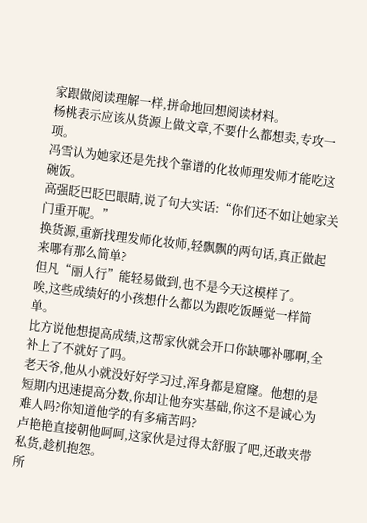家跟做阅读理解一样,拼命地回想阅读材料。
杨桃表示应该从货源上做文章,不要什么都想卖,专攻一项。
冯雪认为她家还是先找个靠谱的化妆师理发师才能吃这碗饭。
高强眨巴眨巴眼睛,说了句大实话:“你们还不如让她家关门重开呢。”
换货源,重新找理发师化妆师,轻飘飘的两句话,真正做起来哪有那么简单?
但凡“丽人行”能轻易做到,也不是今天这模样了。
唉,这些成绩好的小孩想什么都以为跟吃饭睡觉一样简单。
比方说他想提高成绩,这帮家伙就会开口你缺哪补哪啊,全补上了不就好了吗。
老天爷,他从小就没好好学习过,浑身都是窟窿。他想的是短期内迅速提高分数,你却让他夯实基础,你这不是诚心为难人吗?你知道他学的有多痛苦吗?
卢艳艳直接朝他呵呵,这家伙是过得太舒服了吧,还敢夹带私货,趁机抱怨。
所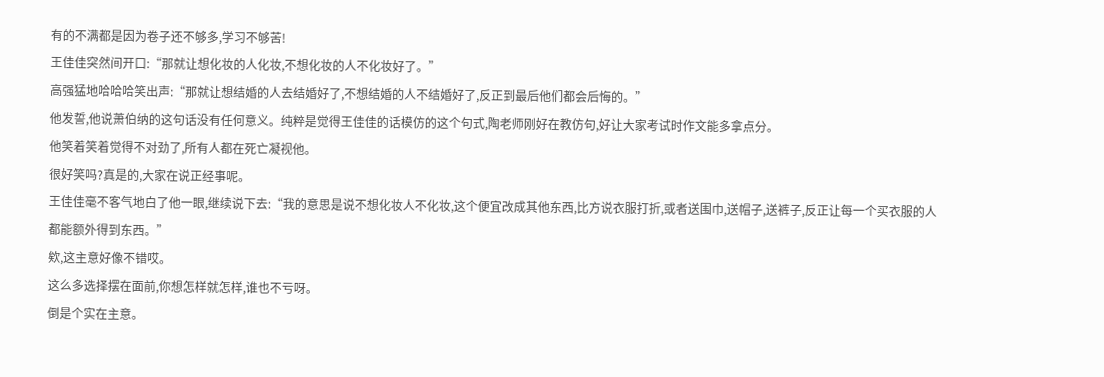有的不满都是因为卷子还不够多,学习不够苦!
王佳佳突然间开口:“那就让想化妆的人化妆,不想化妆的人不化妆好了。”
高强猛地哈哈哈笑出声:“那就让想结婚的人去结婚好了,不想结婚的人不结婚好了,反正到最后他们都会后悔的。”
他发誓,他说萧伯纳的这句话没有任何意义。纯粹是觉得王佳佳的话模仿的这个句式,陶老师刚好在教仿句,好让大家考试时作文能多拿点分。
他笑着笑着觉得不对劲了,所有人都在死亡凝视他。
很好笑吗?真是的,大家在说正经事呢。
王佳佳毫不客气地白了他一眼,继续说下去:“我的意思是说不想化妆人不化妆,这个便宜改成其他东西,比方说衣服打折,或者送围巾,送帽子,送裤子,反正让每一个买衣服的人都能额外得到东西。”
欸,这主意好像不错哎。
这么多选择摆在面前,你想怎样就怎样,谁也不亏呀。
倒是个实在主意。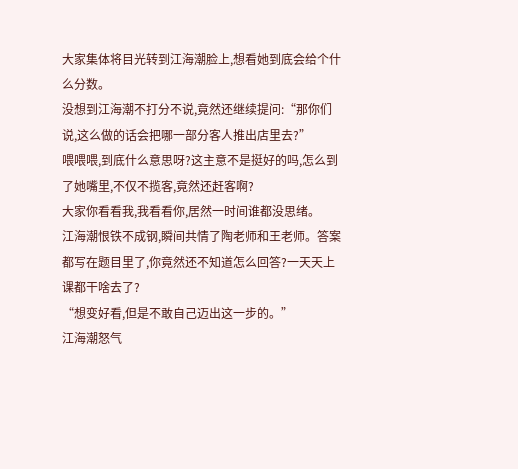大家集体将目光转到江海潮脸上,想看她到底会给个什么分数。
没想到江海潮不打分不说,竟然还继续提问:“那你们说,这么做的话会把哪一部分客人推出店里去?”
喂喂喂,到底什么意思呀?这主意不是挺好的吗,怎么到了她嘴里,不仅不揽客,竟然还赶客啊?
大家你看看我,我看看你,居然一时间谁都没思绪。
江海潮恨铁不成钢,瞬间共情了陶老师和王老师。答案都写在题目里了,你竟然还不知道怎么回答?一天天上课都干啥去了?
“想变好看,但是不敢自己迈出这一步的。”
江海潮怒气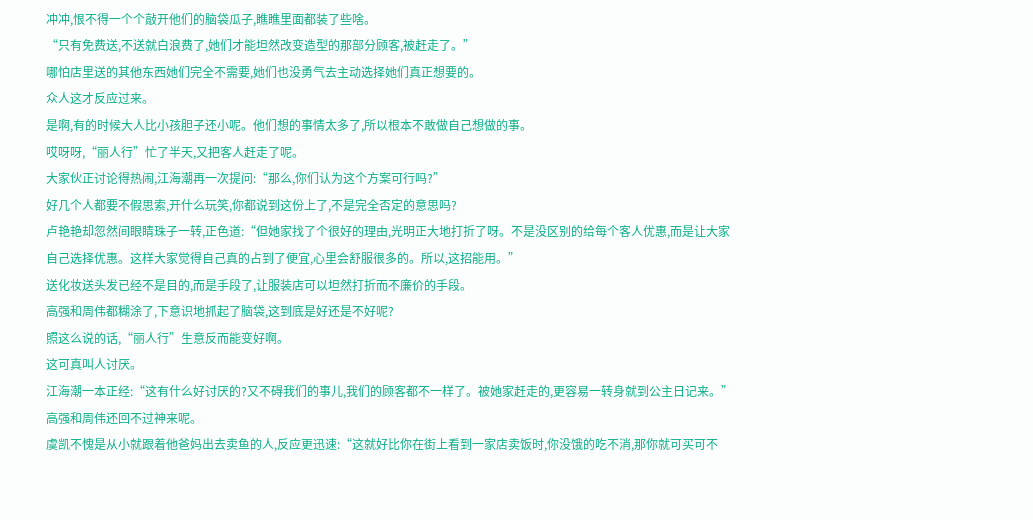冲冲,恨不得一个个敲开他们的脑袋瓜子,瞧瞧里面都装了些啥。
“只有免费送,不送就白浪费了,她们才能坦然改变造型的那部分顾客,被赶走了。”
哪怕店里送的其他东西她们完全不需要,她们也没勇气去主动选择她们真正想要的。
众人这才反应过来。
是啊,有的时候大人比小孩胆子还小呢。他们想的事情太多了,所以根本不敢做自己想做的事。
哎呀呀,“丽人行”忙了半天,又把客人赶走了呢。
大家伙正讨论得热闹,江海潮再一次提问:“那么,你们认为这个方案可行吗?”
好几个人都要不假思索,开什么玩笑,你都说到这份上了,不是完全否定的意思吗?
卢艳艳却忽然间眼睛珠子一转,正色道:“但她家找了个很好的理由,光明正大地打折了呀。不是没区别的给每个客人优惠,而是让大家自己选择优惠。这样大家觉得自己真的占到了便宜,心里会舒服很多的。所以,这招能用。”
送化妆送头发已经不是目的,而是手段了,让服装店可以坦然打折而不廉价的手段。
高强和周伟都糊涂了,下意识地抓起了脑袋,这到底是好还是不好呢?
照这么说的话,“丽人行”生意反而能变好啊。
这可真叫人讨厌。
江海潮一本正经:“这有什么好讨厌的?又不碍我们的事儿,我们的顾客都不一样了。被她家赶走的,更容易一转身就到公主日记来。”
高强和周伟还回不过神来呢。
虞凯不愧是从小就跟着他爸妈出去卖鱼的人,反应更迅速:“这就好比你在街上看到一家店卖饭时,你没饿的吃不消,那你就可买可不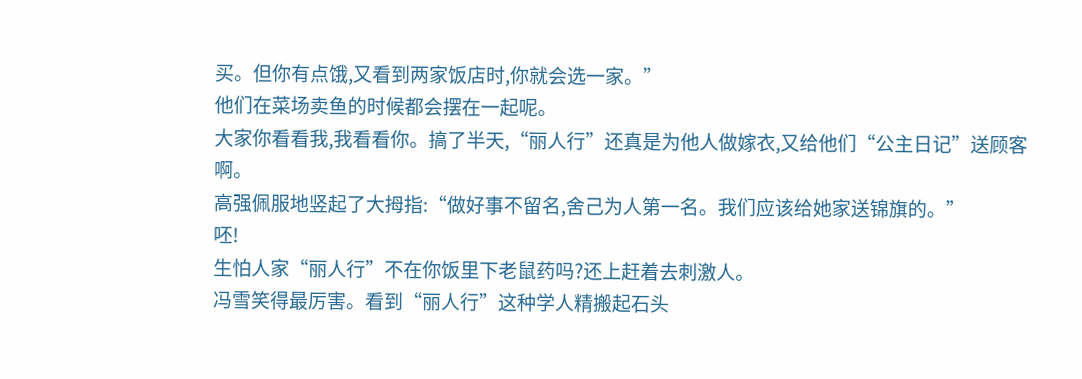买。但你有点饿,又看到两家饭店时,你就会选一家。”
他们在菜场卖鱼的时候都会摆在一起呢。
大家你看看我,我看看你。搞了半天,“丽人行”还真是为他人做嫁衣,又给他们“公主日记”送顾客啊。
高强佩服地竖起了大拇指:“做好事不留名,舍己为人第一名。我们应该给她家送锦旗的。”
呸!
生怕人家“丽人行”不在你饭里下老鼠药吗?还上赶着去刺激人。
冯雪笑得最厉害。看到“丽人行”这种学人精搬起石头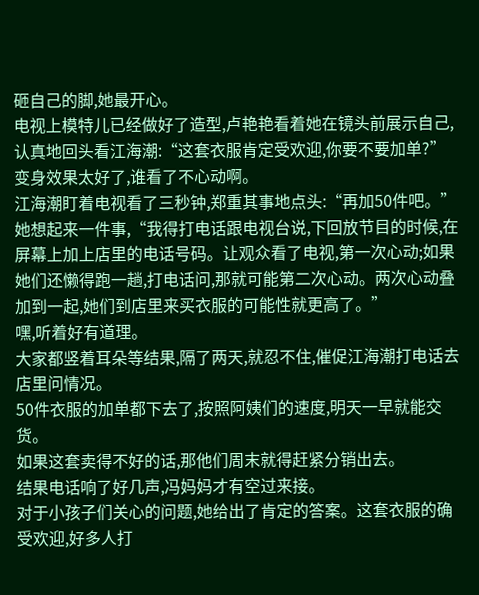砸自己的脚,她最开心。
电视上模特儿已经做好了造型,卢艳艳看着她在镜头前展示自己,认真地回头看江海潮:“这套衣服肯定受欢迎,你要不要加单?”
变身效果太好了,谁看了不心动啊。
江海潮盯着电视看了三秒钟,郑重其事地点头:“再加50件吧。”
她想起来一件事,“我得打电话跟电视台说,下回放节目的时候,在屏幕上加上店里的电话号码。让观众看了电视,第一次心动;如果她们还懒得跑一趟,打电话问,那就可能第二次心动。两次心动叠加到一起,她们到店里来买衣服的可能性就更高了。”
嘿,听着好有道理。
大家都竖着耳朵等结果,隔了两天,就忍不住,催促江海潮打电话去店里问情况。
50件衣服的加单都下去了,按照阿姨们的速度,明天一早就能交货。
如果这套卖得不好的话,那他们周末就得赶紧分销出去。
结果电话响了好几声,冯妈妈才有空过来接。
对于小孩子们关心的问题,她给出了肯定的答案。这套衣服的确受欢迎,好多人打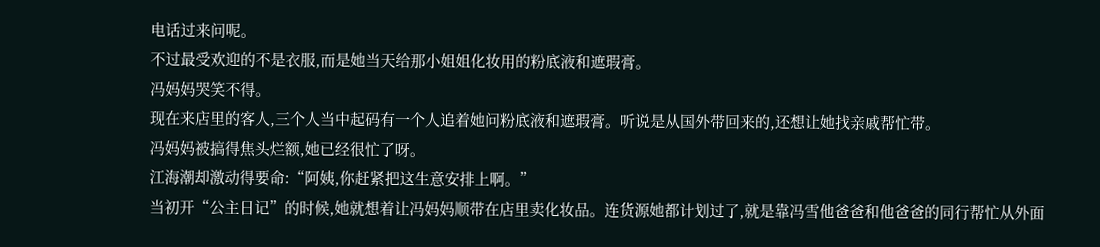电话过来问呢。
不过最受欢迎的不是衣服,而是她当天给那小姐姐化妆用的粉底液和遮瑕膏。
冯妈妈哭笑不得。
现在来店里的客人,三个人当中起码有一个人追着她问粉底液和遮瑕膏。听说是从国外带回来的,还想让她找亲戚帮忙带。
冯妈妈被搞得焦头烂额,她已经很忙了呀。
江海潮却激动得要命:“阿姨,你赶紧把这生意安排上啊。”
当初开“公主日记”的时候,她就想着让冯妈妈顺带在店里卖化妆品。连货源她都计划过了,就是靠冯雪他爸爸和他爸爸的同行帮忙从外面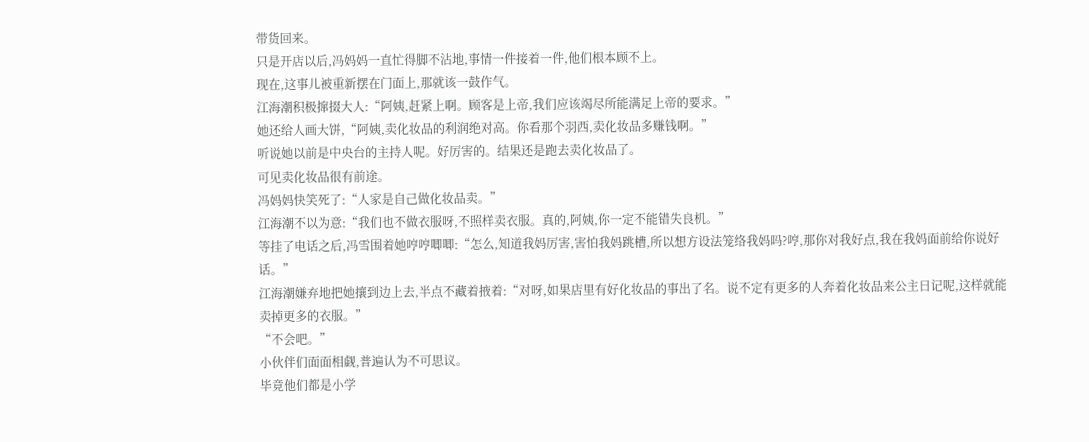带货回来。
只是开店以后,冯妈妈一直忙得脚不沾地,事情一件接着一件,他们根本顾不上。
现在,这事儿被重新摆在门面上,那就该一鼓作气。
江海潮积极撺掇大人:“阿姨,赶紧上啊。顾客是上帝,我们应该竭尽所能满足上帝的要求。”
她还给人画大饼,“阿姨,卖化妆品的利润绝对高。你看那个羽西,卖化妆品多赚钱啊。”
听说她以前是中央台的主持人呢。好厉害的。结果还是跑去卖化妆品了。
可见卖化妆品很有前途。
冯妈妈快笑死了:“人家是自己做化妆品卖。”
江海潮不以为意:“我们也不做衣服呀,不照样卖衣服。真的,阿姨,你一定不能错失良机。”
等挂了电话之后,冯雪围着她哼哼唧唧:“怎么,知道我妈厉害,害怕我妈跳槽,所以想方设法笼络我妈吗?哼,那你对我好点,我在我妈面前给你说好话。”
江海潮嫌弃地把她攘到边上去,半点不藏着掖着:“对呀,如果店里有好化妆品的事出了名。说不定有更多的人奔着化妆品来公主日记呢,这样就能卖掉更多的衣服。”
“不会吧。”
小伙伴们面面相觑,普遍认为不可思议。
毕竟他们都是小学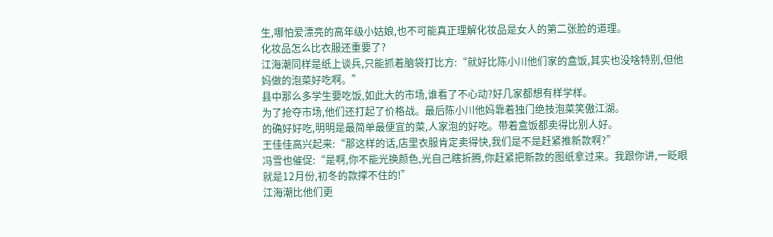生,哪怕爱漂亮的高年级小姑娘,也不可能真正理解化妆品是女人的第二张脸的道理。
化妆品怎么比衣服还重要了?
江海潮同样是纸上谈兵,只能抓着脑袋打比方:“就好比陈小川他们家的盒饭,其实也没啥特别,但他妈做的泡菜好吃啊。”
县中那么多学生要吃饭,如此大的市场,谁看了不心动?好几家都想有样学样。
为了抢夺市场,他们还打起了价格战。最后陈小川他妈靠着独门绝技泡菜笑傲江湖。
的确好好吃,明明是最简单最便宜的菜,人家泡的好吃。带着盒饭都卖得比别人好。
王佳佳高兴起来:“那这样的话,店里衣服肯定卖得快,我们是不是赶紧推新款啊?”
冯雪也催促:“是啊,你不能光换颜色,光自己瞎折腾,你赶紧把新款的图纸拿过来。我跟你讲,一眨眼就是12月份,初冬的款撑不住的!”
江海潮比他们更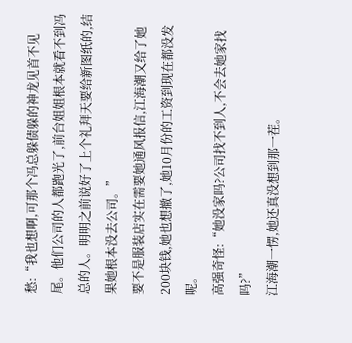愁:“我也想啊,可那个冯总躲债躲的神龙见首不见尾。他们公司的人都跑光了,前台姐姐根本就看不到冯总的人。明明之前说好了上个礼拜天要给新图纸的,结果她根本没去公司。”
要不是服装店实在需要她通风报信,江海潮又给了她200块钱,她也想撤了,她10月份的工资到现在都没发呢。
高强奇怪:“她没家吗?公司找不到人,不会去她家找吗?”
江海潮一愣,她还真没想到那一茬。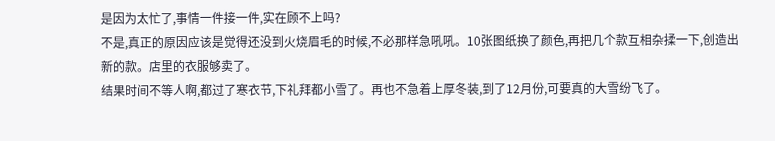是因为太忙了,事情一件接一件,实在顾不上吗?
不是,真正的原因应该是觉得还没到火烧眉毛的时候,不必那样急吼吼。10张图纸换了颜色,再把几个款互相杂揉一下,创造出新的款。店里的衣服够卖了。
结果时间不等人啊,都过了寒衣节,下礼拜都小雪了。再也不急着上厚冬装,到了12月份,可要真的大雪纷飞了。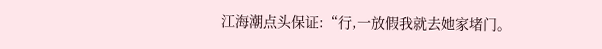江海潮点头保证:“行,一放假我就去她家堵门。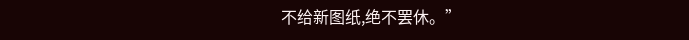不给新图纸,绝不罢休。”